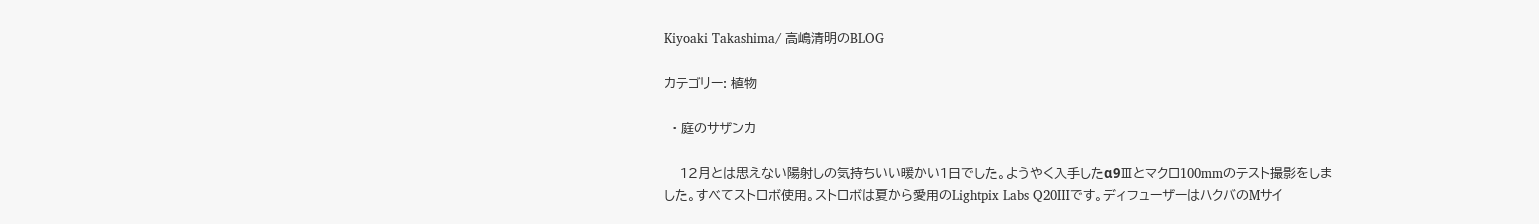Kiyoaki Takashima/ 高嶋清明のBLOG

カテゴリー: 植物

  • 庭のサザンカ

    12月とは思えない陽射しの気持ちいい暖かい1日でした。ようやく入手したα9Ⅲとマクロ100mmのテスト撮影をしました。すべてストロボ使用。ストロボは夏から愛用のLightpix Labs Q20Ⅲです。ディフューザーはハクバのMサイ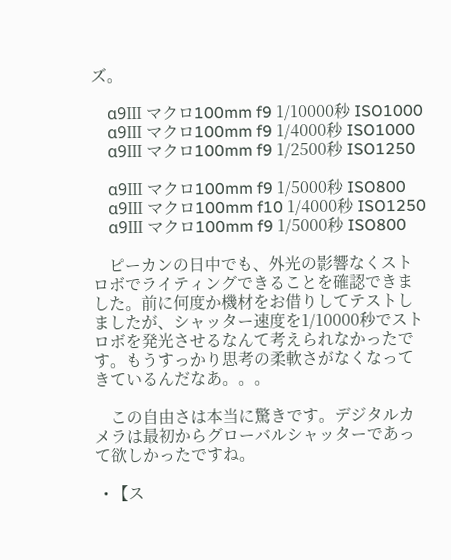ズ。

    α9Ⅲ マクロ100mm f9 1/10000秒 ISO1000
    α9Ⅲ マクロ100mm f9 1/4000秒 ISO1000
    α9Ⅲ マクロ100mm f9 1/2500秒 ISO1250

    α9Ⅲ マクロ100mm f9 1/5000秒 ISO800
    α9Ⅲ マクロ100mm f10 1/4000秒 ISO1250
    α9Ⅲ マクロ100mm f9 1/5000秒 ISO800

    ピーカンの日中でも、外光の影響なくストロボでライティングできることを確認できました。前に何度か機材をお借りしてテストしましたが、シャッター速度を1/10000秒でストロボを発光させるなんて考えられなかったです。もうすっかり思考の柔軟さがなくなってきているんだなあ。。。

    この自由さは本当に驚きです。デジタルカメラは最初からグローバルシャッターであって欲しかったですね。

  • 【ス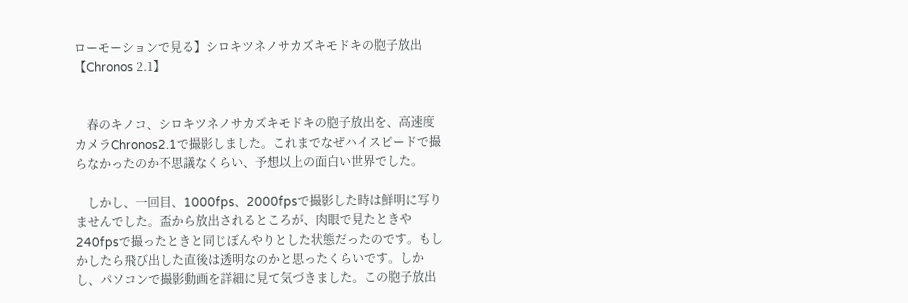ローモーションで見る】シロキツネノサカズキモドキの胞子放出【Chronos 2.1】


    春のキノコ、シロキツネノサカズキモドキの胞子放出を、高速度カメラChronos2.1で撮影しました。これまでなぜハイスピードで撮らなかったのか不思議なくらい、予想以上の面白い世界でした。

    しかし、一回目、1000fps、2000fpsで撮影した時は鮮明に写りませんでした。盃から放出されるところが、肉眼で見たときや240fpsで撮ったときと同じぼんやりとした状態だったのです。もしかしたら飛び出した直後は透明なのかと思ったくらいです。しかし、パソコンで撮影動画を詳細に見て気づきました。この胞子放出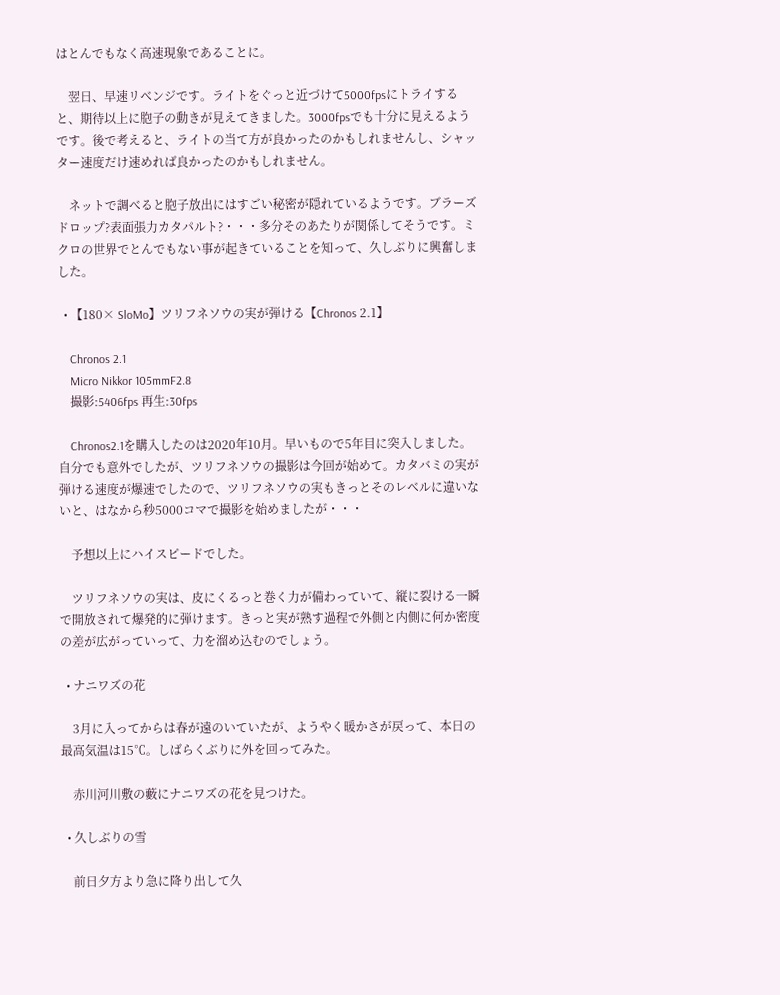はとんでもなく高速現象であることに。

    翌日、早速リベンジです。ライトをぐっと近づけて5000fpsにトライすると、期待以上に胞子の動きが見えてきました。3000fpsでも十分に見えるようです。後で考えると、ライトの当て方が良かったのかもしれませんし、シャッター速度だけ速めれば良かったのかもしれません。

    ネットで調べると胞子放出にはすごい秘密が隠れているようです。ブラーズドロップ?表面張力カタパルト?・・・多分そのあたりが関係してそうです。ミクロの世界でとんでもない事が起きていることを知って、久しぶりに興奮しました。

  • 【180× SloMo】ツリフネソウの実が弾ける【Chronos 2.1】

    Chronos 2.1
    Micro Nikkor 105mmF2.8
    撮影:5406fps 再生:30fps

    Chronos2.1を購入したのは2020年10月。早いもので5年目に突入しました。自分でも意外でしたが、ツリフネソウの撮影は今回が始めて。カタバミの実が弾ける速度が爆速でしたので、ツリフネソウの実もきっとそのレベルに違いないと、はなから秒5000コマで撮影を始めましたが・・・

    予想以上にハイスピードでした。

    ツリフネソウの実は、皮にくるっと巻く力が備わっていて、縦に裂ける一瞬で開放されて爆発的に弾けます。きっと実が熟す過程で外側と内側に何か密度の差が広がっていって、力を溜め込むのでしょう。

  • ナニワズの花

    3月に入ってからは春が遠のいていたが、ようやく暖かさが戻って、本日の最高気温は15℃。しばらくぶりに外を回ってみた。

    赤川河川敷の藪にナニワズの花を見つけた。

  • 久しぶりの雪

    前日夕方より急に降り出して久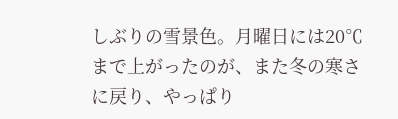しぶりの雪景色。月曜日には20℃まで上がったのが、また冬の寒さに戻り、やっぱり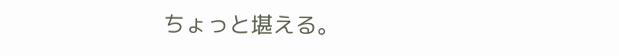ちょっと堪える。